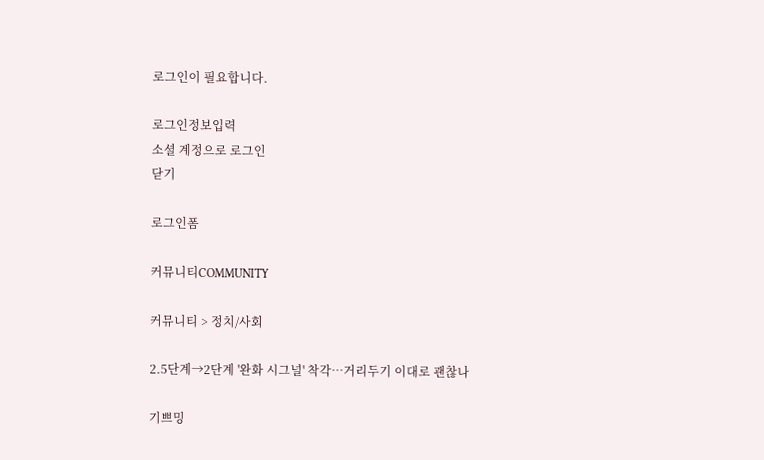로그인이 필요합니다.

로그인정보입력
소셜 계정으로 로그인
닫기

로그인폼

커뮤니티COMMUNITY

커뮤니티 > 정치/사회

2.5단계→2단계 '완화 시그널' 착각…거리두기 이대로 괜찮나

기쁘밍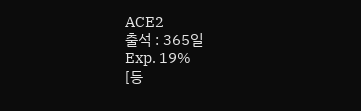ACE2
출석 : 365일
Exp. 19%
[등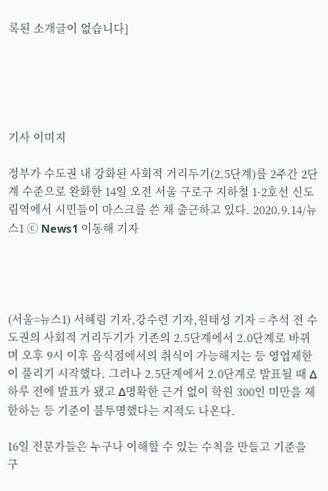록된 소개글이 없습니다]





기사 이미지

정부가 수도권 내 강화된 사회적 거리두기(2.5단계)를 2주간 2단계 수준으로 완화한 14일 오전 서울 구로구 지하철 1·2호선 신도림역에서 시민들이 마스크를 쓴 채 출근하고 있다. 2020.9.14/뉴스1 ⓒ News1 이동해 기자




(서울=뉴스1) 서혜림 기자,강수련 기자,원태성 기자 = 추석 전 수도권의 사회적 거리두기가 기존의 2.5단계에서 2.0단계로 바뀌며 오후 9시 이후 음식점에서의 취식이 가능해지는 등 영업제한이 풀리기 시작했다. 그러나 2.5단계에서 2.0단계로 발표될 때 Δ하루 전에 발표가 됐고 Δ명확한 근거 없이 학원 300인 미만을 제한하는 등 기준이 불투명했다는 지적도 나온다.

16일 전문가들은 누구나 이해할 수 있는 수칙을 만들고 기준을 구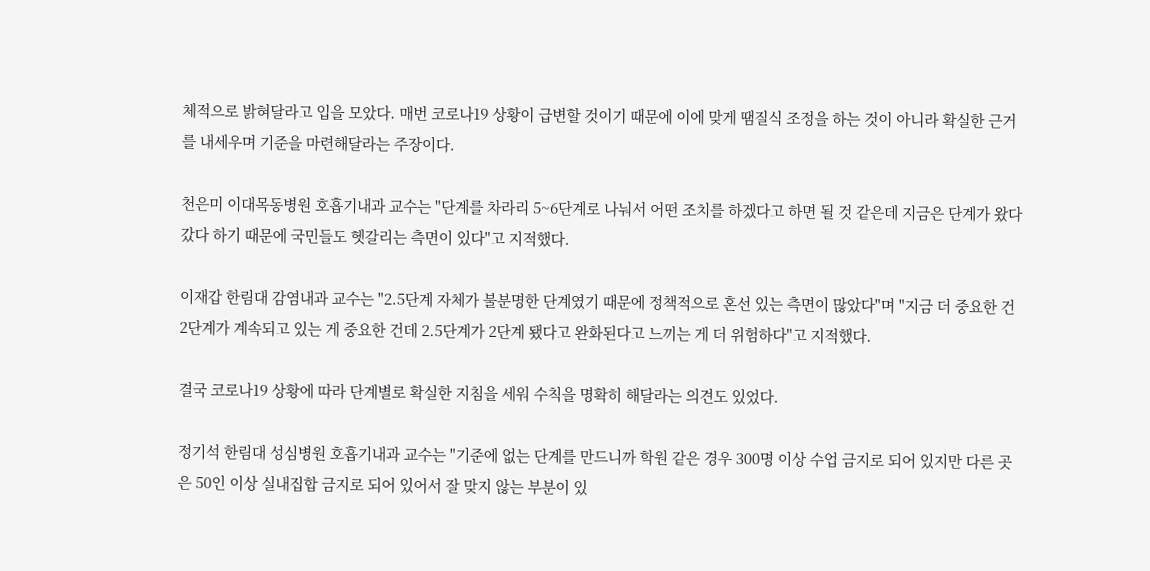체적으로 밝혀달라고 입을 모았다. 매번 코로나19 상황이 급변할 것이기 때문에 이에 맞게 땜질식 조정을 하는 것이 아니라 확실한 근거를 내세우며 기준을 마련해달라는 주장이다.

천은미 이대목동병원 호흡기내과 교수는 "단계를 차라리 5~6단계로 나눠서 어떤 조치를 하겠다고 하면 될 것 같은데 지금은 단계가 왔다갔다 하기 때문에 국민들도 헷갈리는 측면이 있다"고 지적했다.

이재갑 한림대 감염내과 교수는 "2.5단계 자체가 불분명한 단계였기 때문에 정책적으로 혼선 있는 측면이 많았다"며 "지금 더 중요한 건 2단계가 계속되고 있는 게 중요한 건데 2.5단계가 2단계 됐다고 완화된다고 느끼는 게 더 위험하다"고 지적했다.

결국 코로나19 상황에 따라 단계별로 확실한 지침을 세워 수칙을 명확히 해달라는 의견도 있었다.

정기석 한림대 성심병원 호흡기내과 교수는 "기준에 없는 단계를 만드니까 학원 같은 경우 300명 이상 수업 금지로 되어 있지만 다른 곳은 50인 이상 실내집합 금지로 되어 있어서 잘 맞지 않는 부분이 있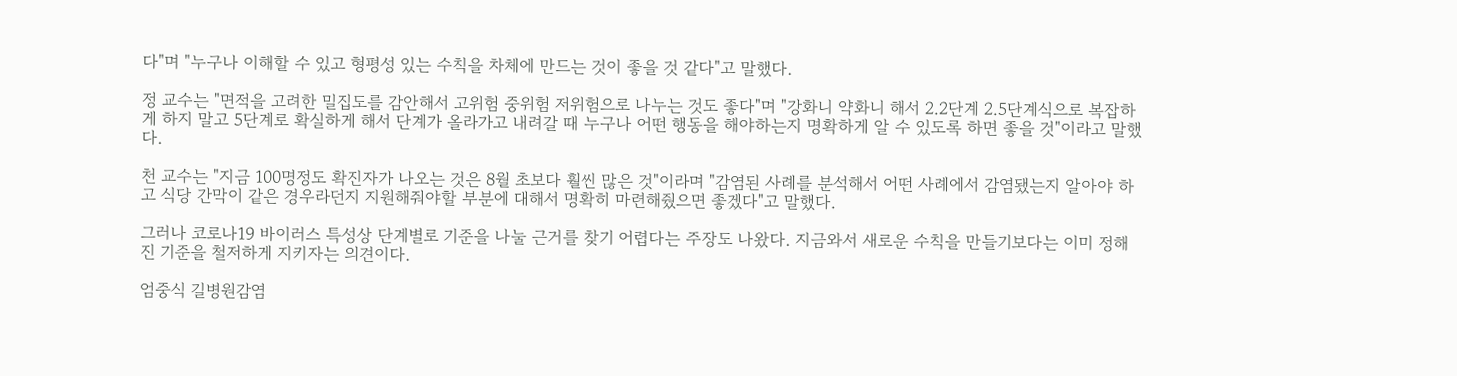다"며 "누구나 이해할 수 있고 형평성 있는 수칙을 차체에 만드는 것이 좋을 것 같다"고 말했다.

정 교수는 "면적을 고려한 밀집도를 감안해서 고위험 중위험 저위험으로 나누는 것도 좋다"며 "강화니 약화니 해서 2.2단계 2.5단계식으로 복잡하게 하지 말고 5단계로 확실하게 해서 단계가 올라가고 내려갈 때 누구나 어떤 행동을 해야하는지 명확하게 알 수 있도록 하면 좋을 것"이라고 말했다.

천 교수는 "지금 100명정도 확진자가 나오는 것은 8월 초보다 훨씬 많은 것"이라며 "감염된 사례를 분석해서 어떤 사례에서 감염됐는지 알아야 하고 식당 간막이 같은 경우라던지 지원해줘야할 부분에 대해서 명확히 마련해줬으면 좋겠다"고 말했다.

그러나 코로나19 바이러스 특성상 단계별로 기준을 나눌 근거를 찾기 어렵다는 주장도 나왔다. 지금와서 새로운 수칙을 만들기보다는 이미 정해진 기준을 철저하게 지키자는 의견이다.

엄중식 길병원감염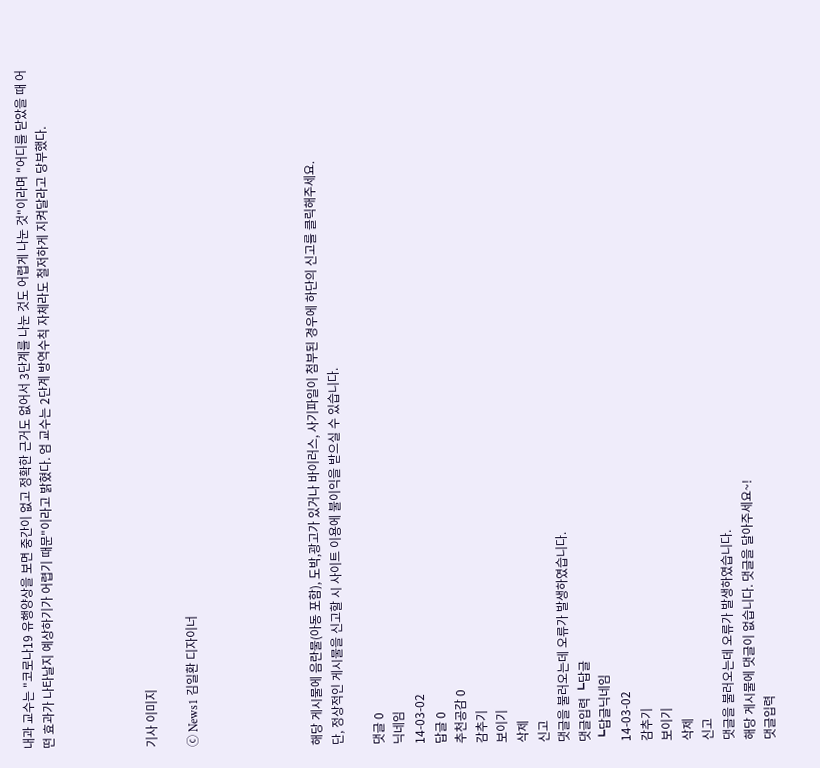내과 교수는 "코로나19 유행양상을 보면 중간이 없고 정확한 근거도 없어서 3단계를 나눈 것도 어렵게 나눈 것"이라며 "어디를 닫았을 때 어떤 효과가 나타날지 예상하기가 어렵기 때문"이라고 밝혔다. 엄 교수는 2단계 방역수칙 자체라도 철저하게 지켜달라고 당부했다.




기사 이미지

ⓒ News1 김일환 디자이너





해당 게시물에 음란물(아동 포함), 도박,광고가 있거나 바이러스, 사기파일이 첨부된 경우에 하단의 신고를 클릭해주세요.
단, 정상적인 게시물을 신고할 시 사이트 이용에 불이익을 받으실 수 있습니다.

댓글 0
닉네임
14-03-02
답글 0
추천공감 0
감추기
보이기
삭제
신고
댓글을 불러오는데 오류가 발생하였습니다.
댓글입력 ┗답글
┗답글닉네임
14-03-02
감추기
보이기
삭제
신고
댓글을 불러오는데 오류가 발생하였습니다.
해당 게시물에 댓글이 없습니다. 댓글을 달아주세요~!
댓글입력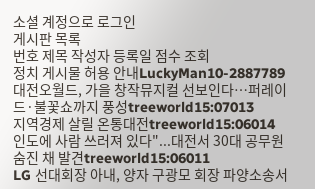소셜 계정으로 로그인
게시판 목록
번호 제목 작성자 등록일 점수 조회
정치 게시물 허용 안내LuckyMan10-2887789
대전오월드, 가을 창작뮤지컬 선보인다…퍼레이드·불꽃쇼까지 풍성treeworld15:07013
지역경제 살릴 온통대전treeworld15:06014
인도에 사람 쓰러져 있다"...대전서 30대 공무원 숨진 채 발견treeworld15:06011
LG 선대회장 아내, 양자 구광모 회장 파양소송서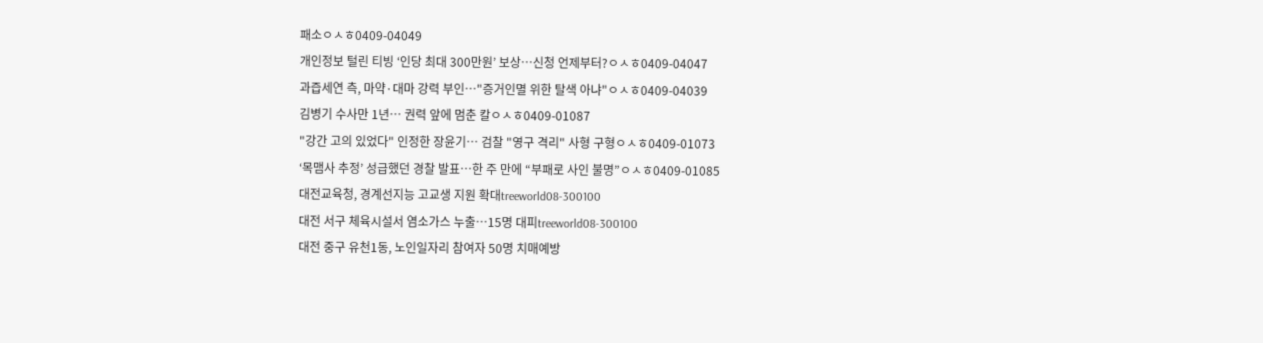패소ㅇㅅㅎ0409-04049
개인정보 털린 티빙 ‘인당 최대 300만원’ 보상…신청 언제부터?ㅇㅅㅎ0409-04047
과즙세연 측, 마약·대마 강력 부인…"증거인멸 위한 탈색 아냐"ㅇㅅㅎ0409-04039
김병기 수사만 1년… 권력 앞에 멈춘 칼ㅇㅅㅎ0409-01087
"강간 고의 있었다" 인정한 장윤기… 검찰 "영구 격리" 사형 구형ㅇㅅㅎ0409-01073
‘목맴사 추정’ 성급했던 경찰 발표…한 주 만에 “부패로 사인 불명”ㅇㅅㅎ0409-01085
대전교육청, 경계선지능 고교생 지원 확대treeworld08-300100
대전 서구 체육시설서 염소가스 누출…15명 대피treeworld08-300100
대전 중구 유천1동, 노인일자리 참여자 50명 치매예방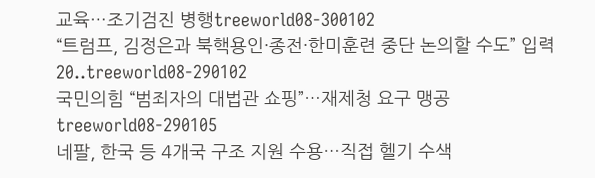교육…조기검진 병행treeworld08-300102
“트럼프, 김정은과 북핵용인·종전·한미훈련 중단 논의할 수도” 입력 20..treeworld08-290102
국민의힘 “범죄자의 대법관 쇼핑”…재제청 요구 맹공treeworld08-290105
네팔, 한국 등 4개국 구조 지원 수용…직접 헬기 수색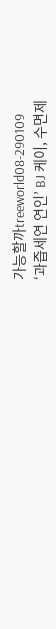가능할까treeworld08-290109
‘과즙세연 연인’ BJ 케이, 수면제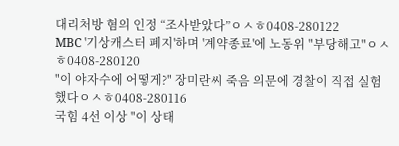대리처방 혐의 인정 “조사받았다”ㅇㅅㅎ0408-280122
MBC '기상캐스터 폐지'하며 '계약종료'에 노동위 "부당해고"ㅇㅅㅎ0408-280120
"이 야자수에 어떻게?" 장미란씨 죽음 의문에 경찰이 직접 실험했다ㅇㅅㅎ0408-280116
국힘 4선 이상 "이 상태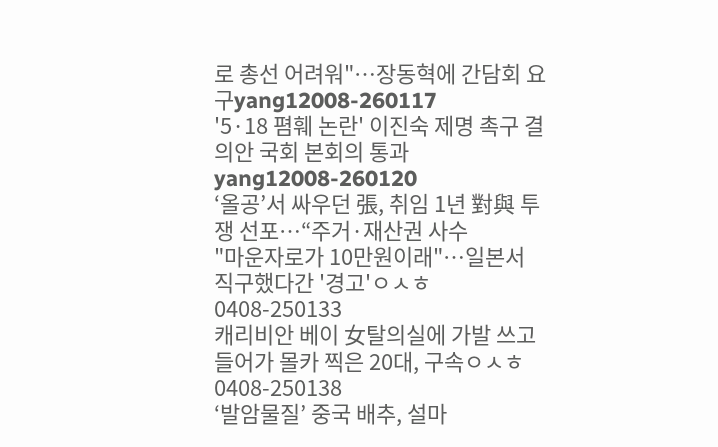로 총선 어려워"…장동혁에 간담회 요구yang12008-260117
'5·18 폄훼 논란' 이진숙 제명 촉구 결의안 국회 본회의 통과yang12008-260120
‘올공’서 싸우던 張, 취임 1년 對與 투쟁 선포…“주거·재산권 사수
"마운자로가 10만원이래"…일본서 직구했다간 '경고'ㅇㅅㅎ0408-250133
캐리비안 베이 女탈의실에 가발 쓰고 들어가 몰카 찍은 20대, 구속ㅇㅅㅎ0408-250138
‘발암물질’ 중국 배추, 설마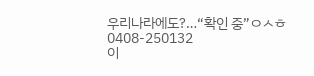우리나라에도?…“확인 중”ㅇㅅㅎ0408-250132
이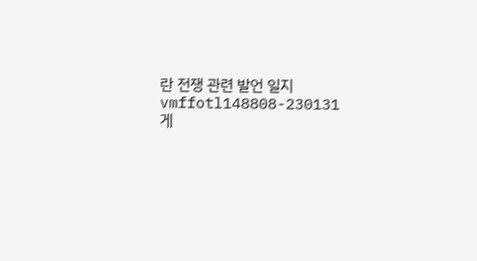란 전쟁 관련 발언 일지vmffotl148808-230131
게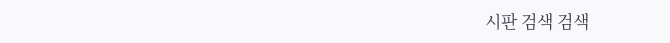시판 검색 검색